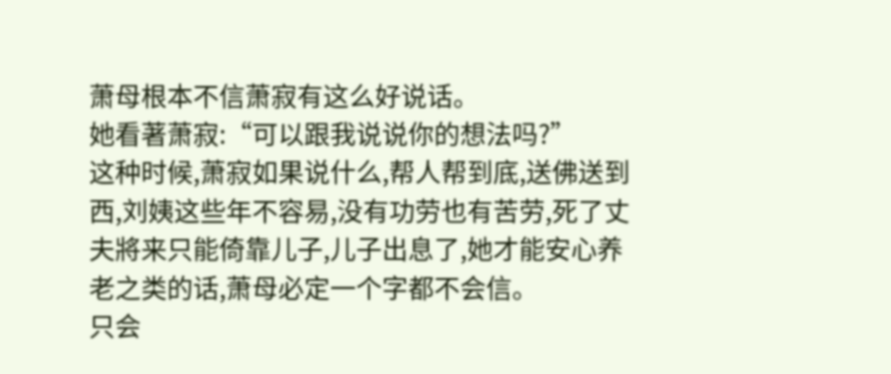萧母根本不信萧寂有这么好说话。
她看著萧寂:“可以跟我说说你的想法吗?”
这种时候,萧寂如果说什么,帮人帮到底,送佛送到西,刘姨这些年不容易,没有功劳也有苦劳,死了丈夫將来只能倚靠儿子,儿子出息了,她才能安心养老之类的话,萧母必定一个字都不会信。
只会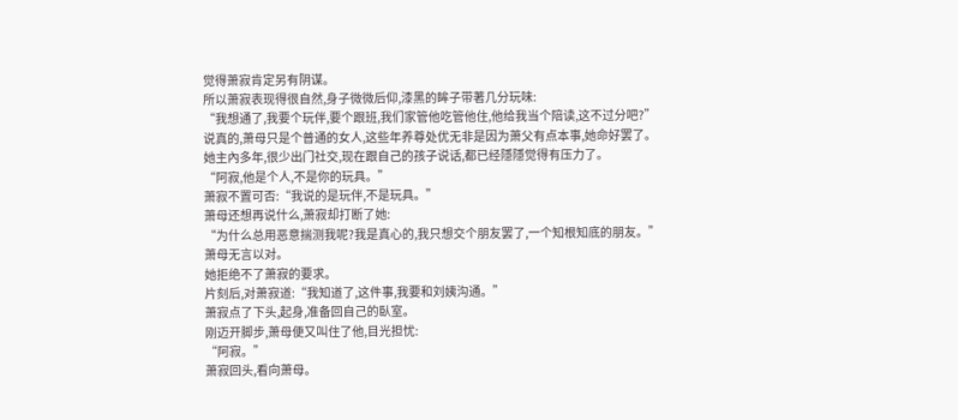觉得萧寂肯定另有阴谋。
所以萧寂表现得很自然,身子微微后仰,漆黑的眸子带著几分玩味:
“我想通了,我要个玩伴,要个跟班,我们家管他吃管他住,他给我当个陪读,这不过分吧?”
说真的,萧母只是个普通的女人,这些年养尊处优无非是因为萧父有点本事,她命好罢了。
她主內多年,很少出门社交,现在跟自己的孩子说话,都已经隱隱觉得有压力了。
“阿寂,他是个人,不是你的玩具。”
萧寂不置可否:“我说的是玩伴,不是玩具。”
萧母还想再说什么,萧寂却打断了她:
“为什么总用恶意揣测我呢?我是真心的,我只想交个朋友罢了,一个知根知底的朋友。”
萧母无言以对。
她拒绝不了萧寂的要求。
片刻后,对萧寂道:“我知道了,这件事,我要和刘姨沟通。”
萧寂点了下头,起身,准备回自己的臥室。
刚迈开脚步,萧母便又叫住了他,目光担忧:
“阿寂。”
萧寂回头,看向萧母。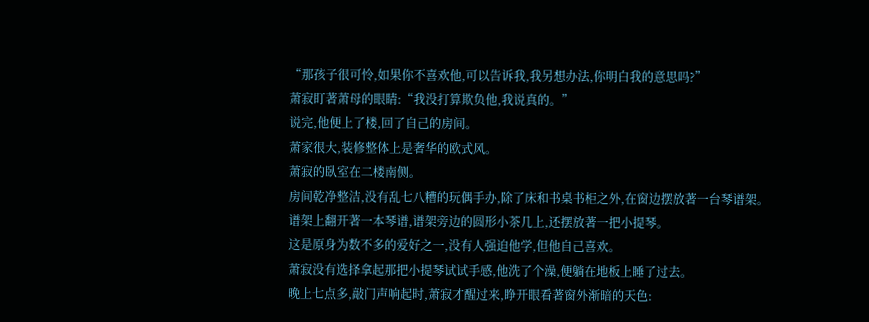“那孩子很可怜,如果你不喜欢他,可以告诉我,我另想办法,你明白我的意思吗?”
萧寂盯著萧母的眼睛:“我没打算欺负他,我说真的。”
说完,他便上了楼,回了自己的房间。
萧家很大,装修整体上是奢华的欧式风。
萧寂的臥室在二楼南侧。
房间乾净整洁,没有乱七八糟的玩偶手办,除了床和书桌书柜之外,在窗边摆放著一台琴谱架。
谱架上翻开著一本琴谱,谱架旁边的圆形小茶几上,还摆放著一把小提琴。
这是原身为数不多的爱好之一,没有人强迫他学,但他自己喜欢。
萧寂没有选择拿起那把小提琴试试手感,他洗了个澡,便躺在地板上睡了过去。
晚上七点多,敲门声响起时,萧寂才醒过来,睁开眼看著窗外渐暗的天色: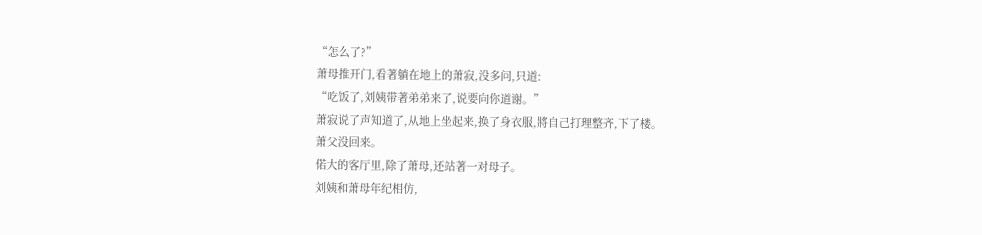“怎么了?”
萧母推开门,看著躺在地上的萧寂,没多问,只道:
“吃饭了,刘姨带著弟弟来了,说要向你道谢。”
萧寂说了声知道了,从地上坐起来,换了身衣服,將自己打理整齐,下了楼。
萧父没回来。
偌大的客厅里,除了萧母,还站著一对母子。
刘姨和萧母年纪相仿,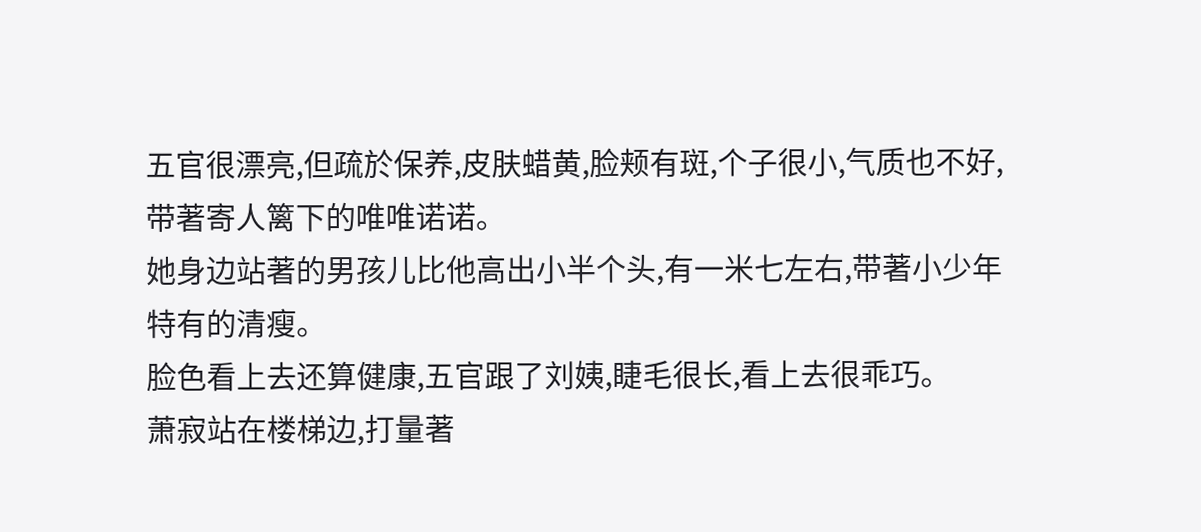五官很漂亮,但疏於保养,皮肤蜡黄,脸颊有斑,个子很小,气质也不好,带著寄人篱下的唯唯诺诺。
她身边站著的男孩儿比他高出小半个头,有一米七左右,带著小少年特有的清瘦。
脸色看上去还算健康,五官跟了刘姨,睫毛很长,看上去很乖巧。
萧寂站在楼梯边,打量著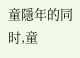童隱年的同时,童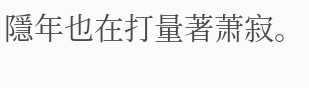隱年也在打量著萧寂。